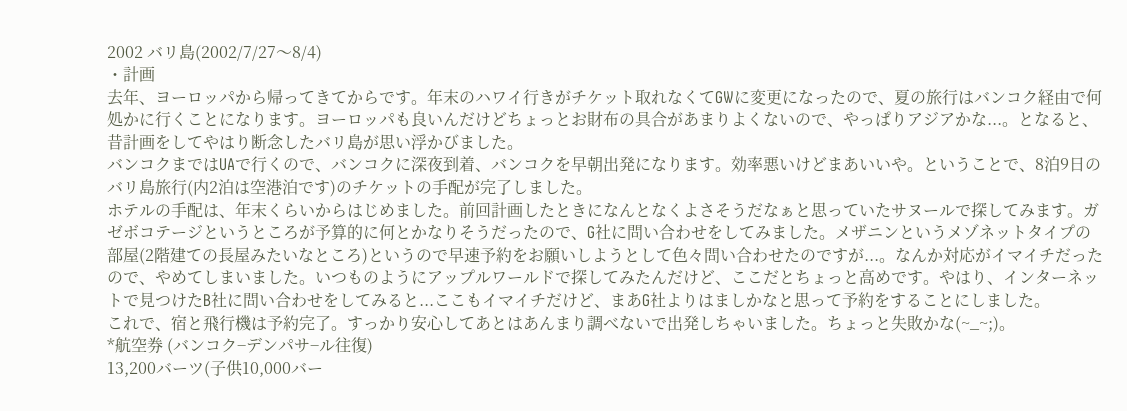2002 バリ島(2002/7/27〜8/4)
・計画
去年、ヨーロッパから帰ってきてからです。年末のハワイ行きがチケット取れなくてGWに変更になったので、夏の旅行はバンコク経由で何処かに行くことになります。ヨーロッパも良いんだけどちょっとお財布の具合があまりよくないので、やっぱりアジアかな...。となると、昔計画をしてやはり断念したバリ島が思い浮かびました。
バンコクまではUAで行くので、バンコクに深夜到着、バンコクを早朝出発になります。効率悪いけどまあいいや。ということで、8泊9日のバリ島旅行(内2泊は空港泊です)のチケットの手配が完了しました。
ホテルの手配は、年末くらいからはじめました。前回計画したときになんとなくよさそうだなぁと思っていたサヌールで探してみます。ガゼボコテージというところが予算的に何とかなりそうだったので、G社に問い合わせをしてみました。メザニンというメゾネットタイプの部屋(2階建ての長屋みたいなところ)というので早速予約をお願いしようとして色々問い合わせたのですが...。なんか対応がイマイチだったので、やめてしまいました。いつものようにアップルワールドで探してみたんだけど、ここだとちょっと高めです。やはり、インターネットで見つけたB社に問い合わせをしてみると...ここもイマイチだけど、まあG社よりはましかなと思って予約をすることにしました。
これで、宿と飛行機は予約完了。すっかり安心してあとはあんまり調べないで出発しちゃいました。ちょっと失敗かな(~_~;)。
*航空券 (バンコク−デンパサ−ル往復)
13,200バーツ(子供10,000バー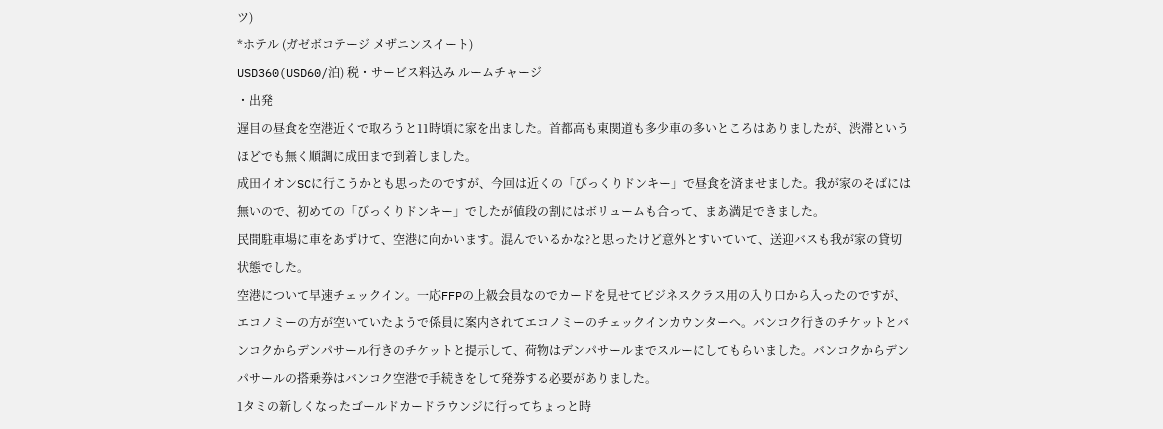ツ)
*ホテル (ガゼボコテージ メザニンスイート)
USD360(USD60/泊) 税・サービス料込み ルームチャージ
・出発
遅目の昼食を空港近くで取ろうと11時頃に家を出ました。首都高も東関道も多少車の多いところはありましたが、渋滞というほどでも無く順調に成田まで到着しました。
成田イオンSCに行こうかとも思ったのですが、今回は近くの「びっくりドンキー」で昼食を済ませました。我が家のそばには無いので、初めての「びっくりドンキー」でしたが値段の割にはボリュームも合って、まあ満足できました。
民間駐車場に車をあずけて、空港に向かいます。混んでいるかな?と思ったけど意外とすいていて、送迎バスも我が家の貸切状態でした。
空港について早速チェックイン。一応FFPの上級会員なのでカードを見せてビジネスクラス用の入り口から入ったのですが、エコノミーの方が空いていたようで係員に案内されてエコノミーのチェックインカウンターへ。バンコク行きのチケットとバンコクからデンパサール行きのチケットと提示して、荷物はデンパサールまでスルーにしてもらいました。バンコクからデンパサールの搭乗券はバンコク空港で手続きをして発券する必要がありました。
1タミの新しくなったゴールドカードラウンジに行ってちょっと時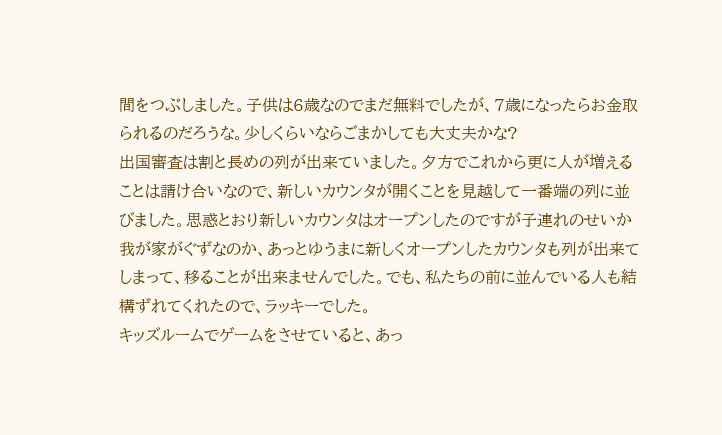間をつぶしました。子供は6歳なのでまだ無料でしたが、7歳になったらお金取られるのだろうな。少しくらいならごまかしても大丈夫かな?
出国審査は割と長めの列が出来ていました。夕方でこれから更に人が増えることは請け合いなので、新しいカウンタが開くことを見越して一番端の列に並びました。思惑とおり新しいカウンタはオープンしたのですが子連れのせいか我が家がぐずなのか、あっとゆうまに新しくオープンしたカウンタも列が出来てしまって、移ることが出来ませんでした。でも、私たちの前に並んでいる人も結構ずれてくれたので、ラッキーでした。
キッズルームでゲームをさせていると、あっ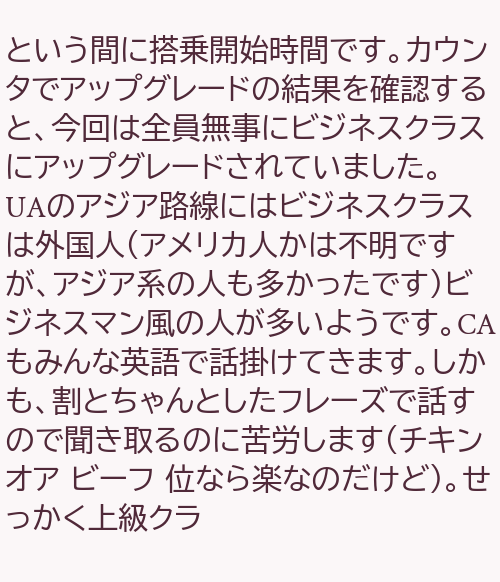という間に搭乗開始時間です。カウンタでアップグレードの結果を確認すると、今回は全員無事にビジネスクラスにアップグレードされていました。
UAのアジア路線にはビジネスクラスは外国人(アメリカ人かは不明ですが、アジア系の人も多かったです)ビジネスマン風の人が多いようです。CAもみんな英語で話掛けてきます。しかも、割とちゃんとしたフレーズで話すので聞き取るのに苦労します(チキン オア ビーフ 位なら楽なのだけど)。せっかく上級クラ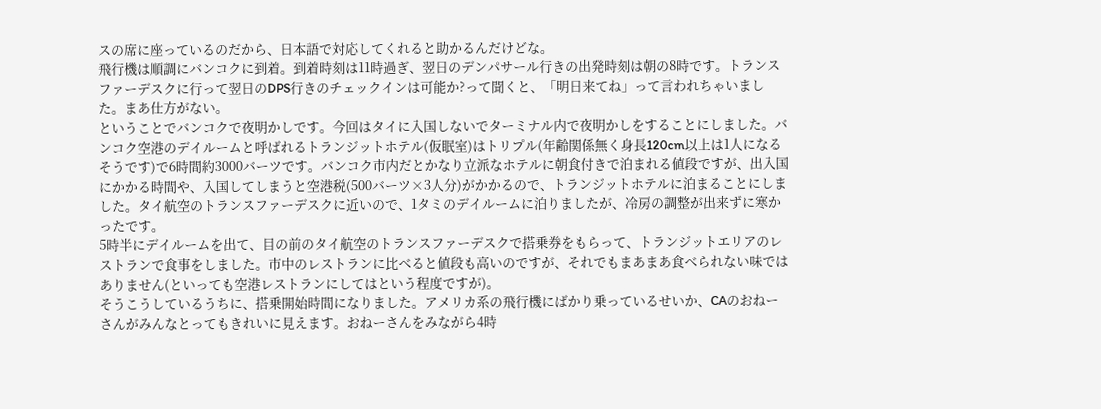スの席に座っているのだから、日本語で対応してくれると助かるんだけどな。
飛行機は順調にバンコクに到着。到着時刻は11時過ぎ、翌日のデンパサール行きの出発時刻は朝の8時です。トランスファーデスクに行って翌日のDPS行きのチェックインは可能か?って聞くと、「明日来てね」って言われちゃいました。まあ仕方がない。
ということでバンコクで夜明かしです。今回はタイに入国しないでターミナル内で夜明かしをすることにしました。バンコク空港のデイルームと呼ばれるトランジットホテル(仮眠室)はトリプル(年齢関係無く身長120cm以上は1人になるそうです)で6時間約3000バーツです。バンコク市内だとかなり立派なホテルに朝食付きで泊まれる値段ですが、出入国にかかる時間や、入国してしまうと空港税(500バーツ×3人分)がかかるので、トランジットホテルに泊まることにしました。タイ航空のトランスファーデスクに近いので、1タミのデイルームに泊りましたが、冷房の調整が出来ずに寒かったです。
5時半にデイルームを出て、目の前のタイ航空のトランスファーデスクで搭乗券をもらって、トランジットエリアのレストランで食事をしました。市中のレストランに比べると値段も高いのですが、それでもまあまあ食べられない味ではありません(といっても空港レストランにしてはという程度ですが)。
そうこうしているうちに、搭乗開始時間になりました。アメリカ系の飛行機にばかり乗っているせいか、CAのおねーさんがみんなとってもきれいに見えます。おねーさんをみながら4時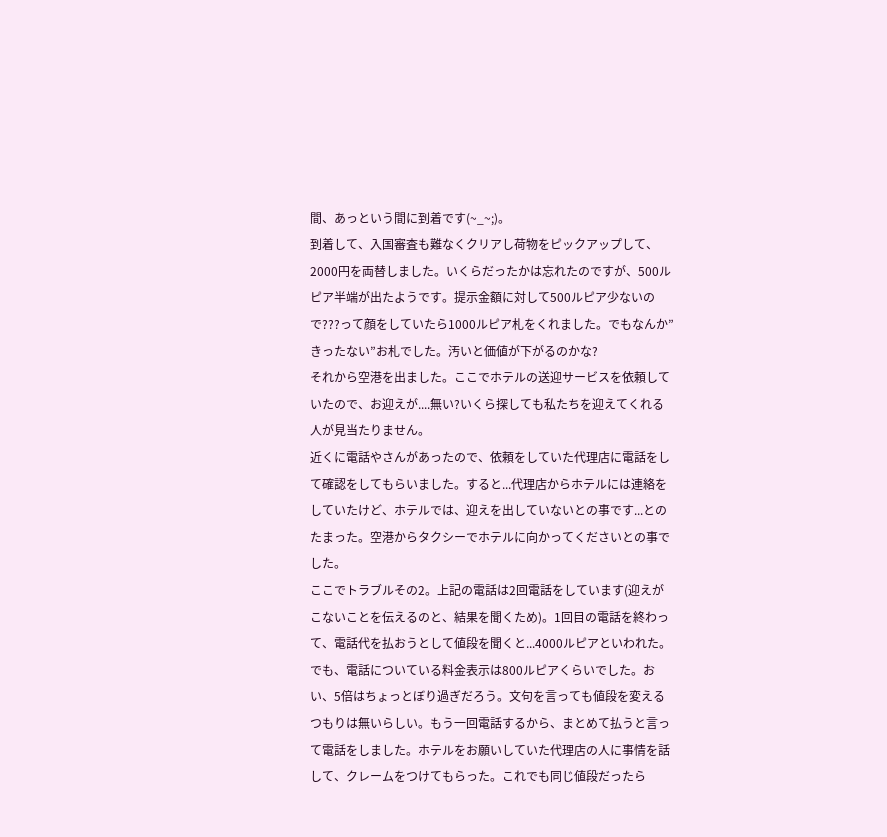間、あっという間に到着です(~_~;)。
到着して、入国審査も難なくクリアし荷物をピックアップして、2000円を両替しました。いくらだったかは忘れたのですが、500ルピア半端が出たようです。提示金額に対して500ルピア少ないので???って顔をしていたら1000ルピア札をくれました。でもなんか”きったない”お札でした。汚いと価値が下がるのかな?
それから空港を出ました。ここでホテルの送迎サービスを依頼していたので、お迎えが....無い?いくら探しても私たちを迎えてくれる人が見当たりません。
近くに電話やさんがあったので、依頼をしていた代理店に電話をして確認をしてもらいました。すると...代理店からホテルには連絡をしていたけど、ホテルでは、迎えを出していないとの事です...とのたまった。空港からタクシーでホテルに向かってくださいとの事でした。
ここでトラブルその2。上記の電話は2回電話をしています(迎えがこないことを伝えるのと、結果を聞くため)。1回目の電話を終わって、電話代を払おうとして値段を聞くと...4000ルピアといわれた。でも、電話についている料金表示は800ルピアくらいでした。おい、5倍はちょっとぼり過ぎだろう。文句を言っても値段を変えるつもりは無いらしい。もう一回電話するから、まとめて払うと言って電話をしました。ホテルをお願いしていた代理店の人に事情を話して、クレームをつけてもらった。これでも同じ値段だったら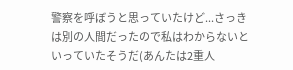警察を呼ぼうと思っていたけど...さっきは別の人間だったので私はわからないといっていたそうだ(あんたは2重人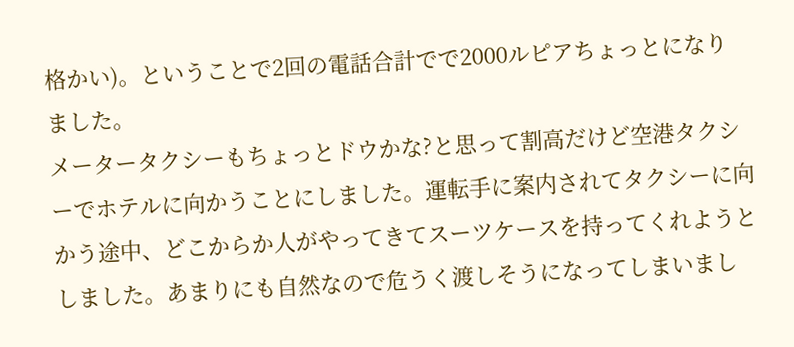格かい)。ということで2回の電話合計でで2000ルピアちょっとになりました。
メータータクシーもちょっとドウかな?と思って割高だけど空港タクシーでホテルに向かうことにしました。運転手に案内されてタクシーに向かう途中、どこからか人がやってきてスーツケースを持ってくれようとしました。あまりにも自然なので危うく渡しそうになってしまいまし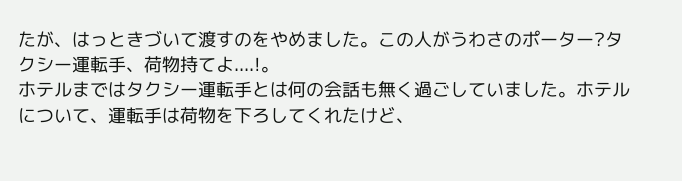たが、はっときづいて渡すのをやめました。この人がうわさのポーター?タクシー運転手、荷物持てよ....!。
ホテルまではタクシー運転手とは何の会話も無く過ごしていました。ホテルについて、運転手は荷物を下ろしてくれたけど、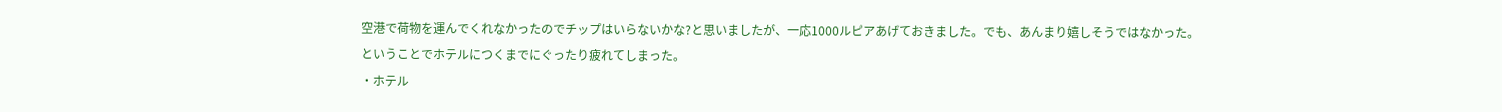空港で荷物を運んでくれなかったのでチップはいらないかな?と思いましたが、一応1000ルピアあげておきました。でも、あんまり嬉しそうではなかった。
ということでホテルにつくまでにぐったり疲れてしまった。
・ホテル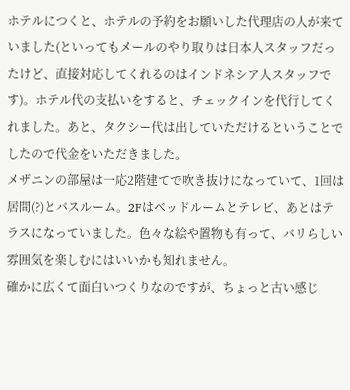ホテルにつくと、ホテルの予約をお願いした代理店の人が来ていました(といってもメールのやり取りは日本人スタッフだったけど、直接対応してくれるのはインドネシア人スタッフです)。ホテル代の支払いをすると、チェックインを代行してくれました。あと、タクシー代は出していただけるということでしたので代金をいただきました。
メザニンの部屋は一応2階建てで吹き抜けになっていて、1回は居間(?)とバスルーム。2Fはベッドルームとテレビ、あとはテラスになっていました。色々な絵や置物も有って、バリらしい雰囲気を楽しむにはいいかも知れません。
確かに広くて面白いつくりなのですが、ちょっと古い感じ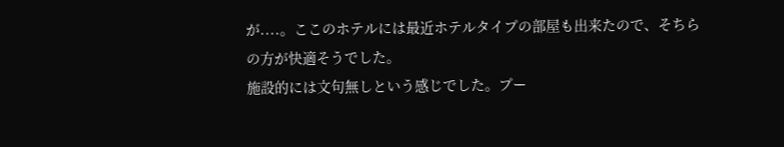が....。ここのホテルには最近ホテルタイプの部屋も出来たので、そちらの方が快適そうでした。
施設的には文句無しという感じでした。プー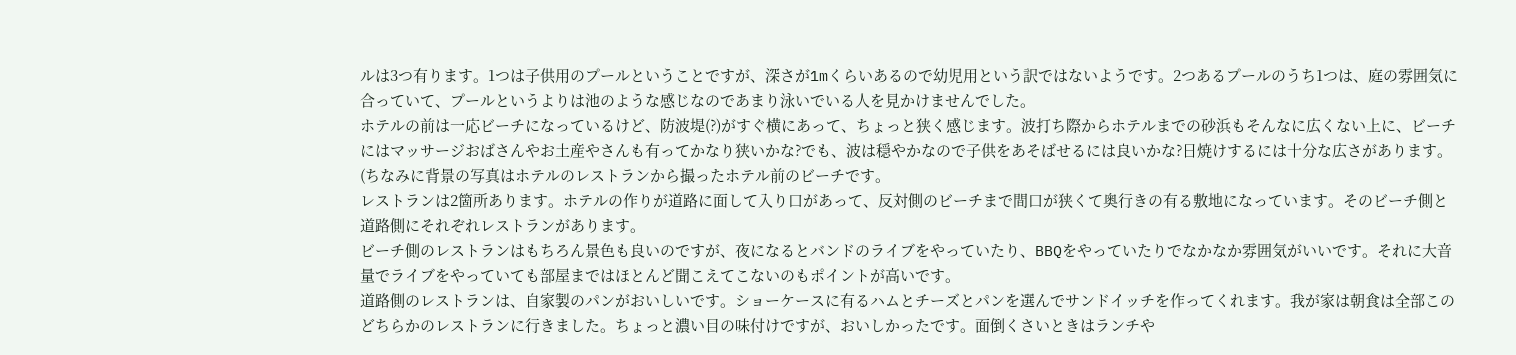ルは3つ有ります。1つは子供用のプールということですが、深さが1mくらいあるので幼児用という訳ではないようです。2つあるプールのうち1つは、庭の雰囲気に合っていて、プールというよりは池のような感じなのであまり泳いでいる人を見かけませんでした。
ホテルの前は一応ビーチになっているけど、防波堤(?)がすぐ横にあって、ちょっと狭く感じます。波打ち際からホテルまでの砂浜もそんなに広くない上に、ビーチにはマッサージおばさんやお土産やさんも有ってかなり狭いかな?でも、波は穏やかなので子供をあそばせるには良いかな?日焼けするには十分な広さがあります。(ちなみに背景の写真はホテルのレストランから撮ったホテル前のビーチです。
レストランは2箇所あります。ホテルの作りが道路に面して入り口があって、反対側のビーチまで間口が狭くて奥行きの有る敷地になっています。そのビーチ側と道路側にそれぞれレストランがあります。
ビーチ側のレストランはもちろん景色も良いのですが、夜になるとバンドのライブをやっていたり、BBQをやっていたりでなかなか雰囲気がいいです。それに大音量でライブをやっていても部屋まではほとんど聞こえてこないのもポイントが高いです。
道路側のレストランは、自家製のパンがおいしいです。ショーケースに有るハムとチーズとパンを選んでサンドイッチを作ってくれます。我が家は朝食は全部このどちらかのレストランに行きました。ちょっと濃い目の味付けですが、おいしかったです。面倒くさいときはランチや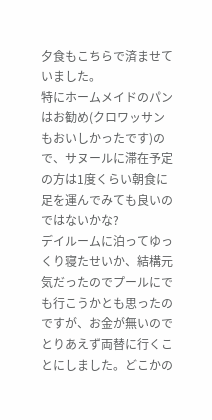夕食もこちらで済ませていました。
特にホームメイドのパンはお勧め(クロワッサンもおいしかったです)ので、サヌールに滞在予定の方は1度くらい朝食に足を運んでみても良いのではないかな?
デイルームに泊ってゆっくり寝たせいか、結構元気だったのでプールにでも行こうかとも思ったのですが、お金が無いのでとりあえず両替に行くことにしました。どこかの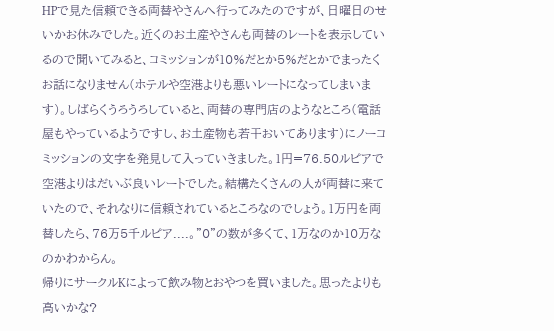HPで見た信頼できる両替やさんへ行ってみたのですが、日曜日のせいかお休みでした。近くのお土産やさんも両替のレートを表示しているので聞いてみると、コミッションが10%だとか5%だとかでまったくお話になりません(ホテルや空港よりも悪いレートになってしまいます)。しばらくうろうろしていると、両替の専門店のようなところ(電話屋もやっているようですし、お土産物も若干おいてあります)にノーコミッションの文字を発見して入っていきました。1円=76.50ルピアで空港よりはだいぶ良いレートでした。結構たくさんの人が両替に来ていたので、それなりに信頼されているところなのでしょう。1万円を両替したら、76万5千ルピア....。"0"の数が多くて、1万なのか10万なのかわからん。
帰りにサークルKによって飲み物とおやつを買いました。思ったよりも高いかな?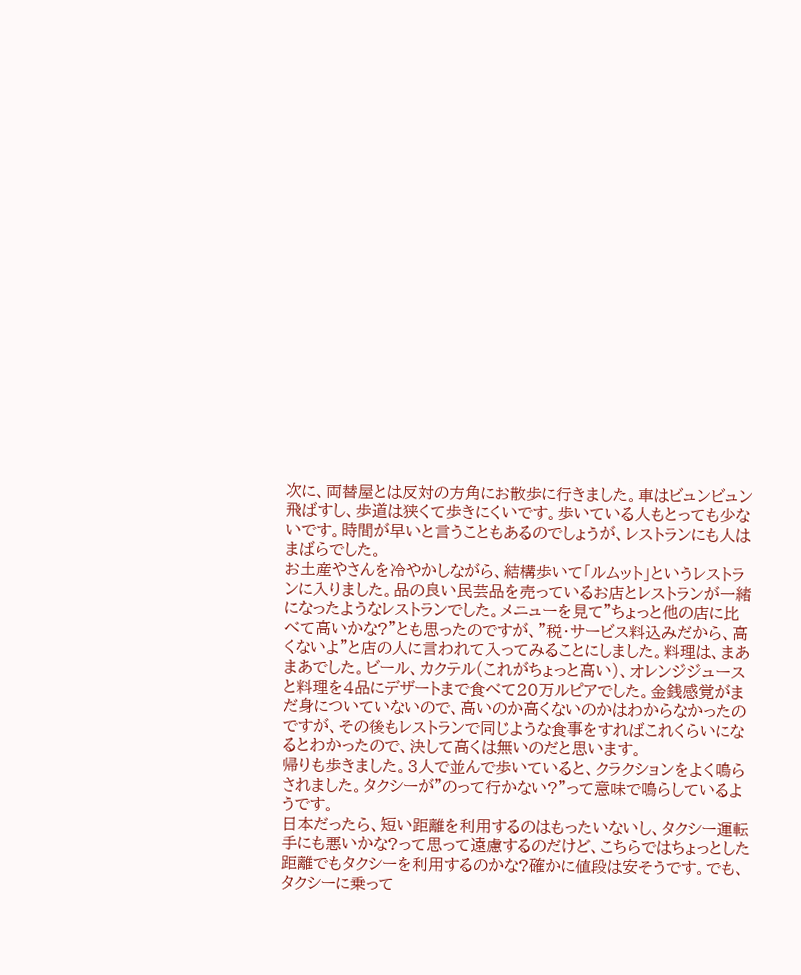次に、両替屋とは反対の方角にお散歩に行きました。車はビュンビュン飛ばすし、歩道は狭くて歩きにくいです。歩いている人もとっても少ないです。時間が早いと言うこともあるのでしょうが、レストランにも人はまばらでした。
お土産やさんを冷やかしながら、結構歩いて「ルムット」というレストランに入りました。品の良い民芸品を売っているお店とレストランが一緒になったようなレストランでした。メニューを見て"ちょっと他の店に比べて高いかな?"とも思ったのですが、"税・サービス料込みだから、高くないよ"と店の人に言われて入ってみることにしました。料理は、まあまあでした。ビール、カクテル(これがちょっと高い)、オレンジジュースと料理を4品にデザートまで食べて20万ルピアでした。金銭感覚がまだ身についていないので、高いのか高くないのかはわからなかったのですが、その後もレストランで同じような食事をすればこれくらいになるとわかったので、決して高くは無いのだと思います。
帰りも歩きました。3人で並んで歩いていると、クラクションをよく鳴らされました。タクシーが"のって行かない?"って意味で鳴らしているようです。
日本だったら、短い距離を利用するのはもったいないし、タクシー運転手にも悪いかな?って思って遠慮するのだけど、こちらではちょっとした距離でもタクシーを利用するのかな?確かに値段は安そうです。でも、タクシーに乗って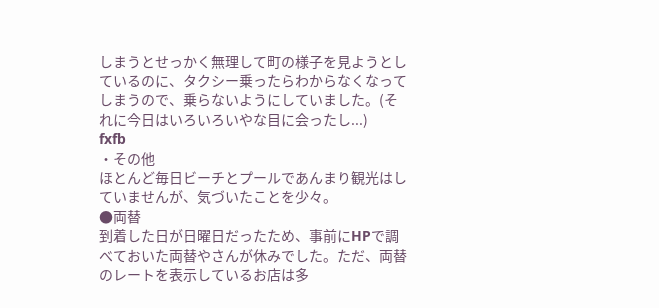しまうとせっかく無理して町の様子を見ようとしているのに、タクシー乗ったらわからなくなってしまうので、乗らないようにしていました。(それに今日はいろいろいやな目に会ったし...)
fxfb
・その他
ほとんど毎日ビーチとプールであんまり観光はしていませんが、気づいたことを少々。
●両替
到着した日が日曜日だったため、事前にHPで調べておいた両替やさんが休みでした。ただ、両替のレートを表示しているお店は多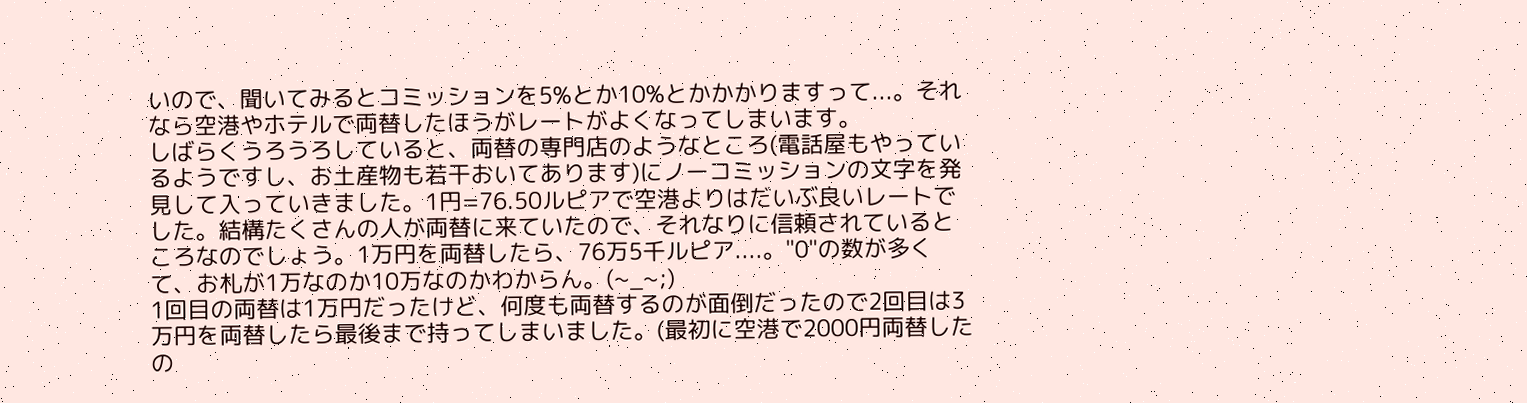いので、聞いてみるとコミッションを5%とか10%とかかかりますって...。それなら空港やホテルで両替したほうがレートがよくなってしまいます。
しばらくうろうろしていると、両替の専門店のようなところ(電話屋もやっているようですし、お土産物も若干おいてあります)にノーコミッションの文字を発見して入っていきました。1円=76.50ルピアで空港よりはだいぶ良いレートでした。結構たくさんの人が両替に来ていたので、それなりに信頼されているところなのでしょう。1万円を両替したら、76万5千ルピア....。"0"の数が多くて、お札が1万なのか10万なのかわからん。(~_~;)
1回目の両替は1万円だったけど、何度も両替するのが面倒だったので2回目は3万円を両替したら最後まで持ってしまいました。(最初に空港で2000円両替したの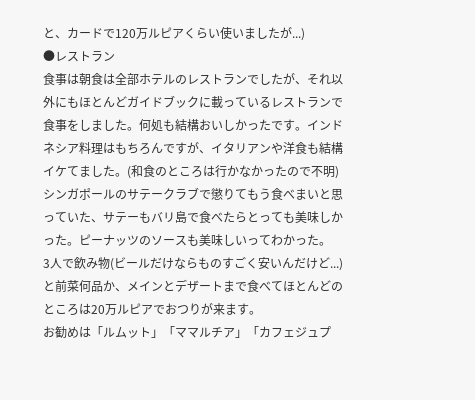と、カードで120万ルピアくらい使いましたが...)
●レストラン
食事は朝食は全部ホテルのレストランでしたが、それ以外にもほとんどガイドブックに載っているレストランで食事をしました。何処も結構おいしかったです。インドネシア料理はもちろんですが、イタリアンや洋食も結構イケてました。(和食のところは行かなかったので不明)
シンガポールのサテークラブで懲りてもう食べまいと思っていた、サテーもバリ島で食べたらとっても美味しかった。ピーナッツのソースも美味しいってわかった。
3人で飲み物(ビールだけならものすごく安いんだけど...)と前菜何品か、メインとデザートまで食べてほとんどのところは20万ルピアでおつりが来ます。
お勧めは「ルムット」「ママルチア」「カフェジュプ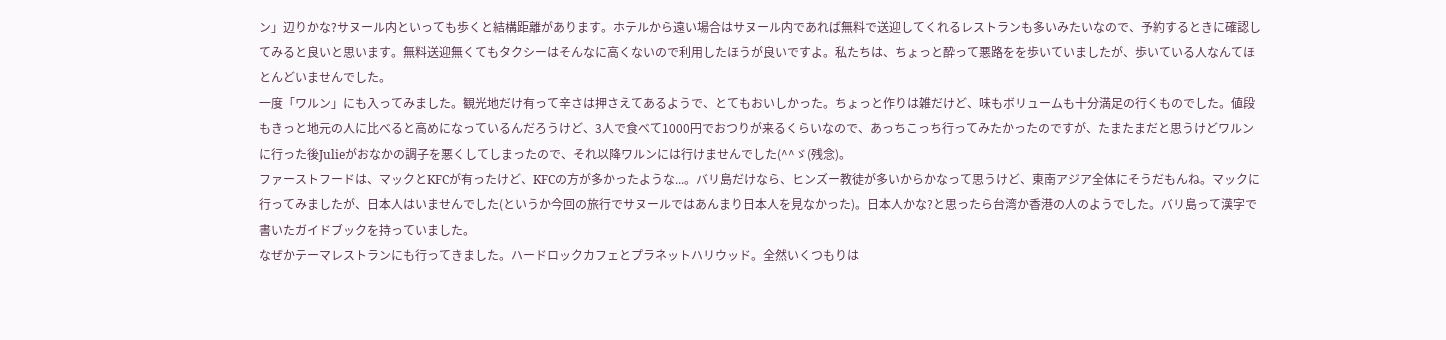ン」辺りかな?サヌール内といっても歩くと結構距離があります。ホテルから遠い場合はサヌール内であれば無料で送迎してくれるレストランも多いみたいなので、予約するときに確認してみると良いと思います。無料送迎無くてもタクシーはそんなに高くないので利用したほうが良いですよ。私たちは、ちょっと酔って悪路をを歩いていましたが、歩いている人なんてほとんどいませんでした。
一度「ワルン」にも入ってみました。観光地だけ有って辛さは押さえてあるようで、とてもおいしかった。ちょっと作りは雑だけど、味もボリュームも十分満足の行くものでした。値段もきっと地元の人に比べると高めになっているんだろうけど、3人で食べて1000円でおつりが来るくらいなので、あっちこっち行ってみたかったのですが、たまたまだと思うけどワルンに行った後Julieがおなかの調子を悪くしてしまったので、それ以降ワルンには行けませんでした(^^ゞ(残念)。
ファーストフードは、マックとKFCが有ったけど、KFCの方が多かったような...。バリ島だけなら、ヒンズー教徒が多いからかなって思うけど、東南アジア全体にそうだもんね。マックに行ってみましたが、日本人はいませんでした(というか今回の旅行でサヌールではあんまり日本人を見なかった)。日本人かな?と思ったら台湾か香港の人のようでした。バリ島って漢字で書いたガイドブックを持っていました。
なぜかテーマレストランにも行ってきました。ハードロックカフェとプラネットハリウッド。全然いくつもりは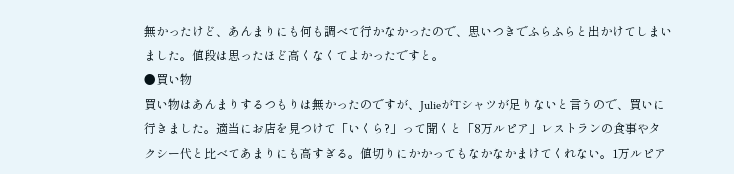無かったけど、あんまりにも何も調べて行かなかったので、思いつきでふらふらと出かけてしまいました。値段は思ったほど高くなくてよかったですと。
●買い物
買い物はあんまりするつもりは無かったのですが、JulieがTシャツが足りないと言うので、買いに行きました。適当にお店を見つけて「いくら?」って聞くと「8万ルピア」レストランの食事やタクシー代と比べてあまりにも高すぎる。値切りにかかってもなかなかまけてくれない。1万ルピア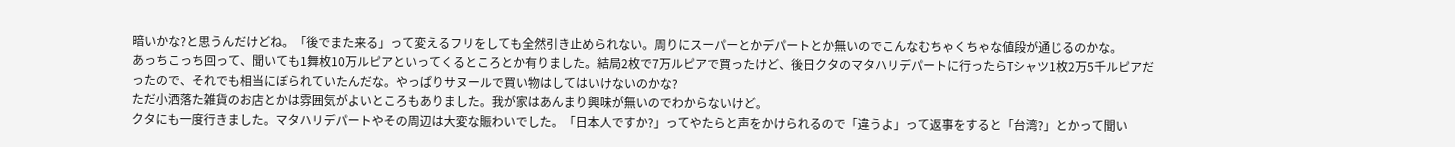暗いかな?と思うんだけどね。「後でまた来る」って変えるフリをしても全然引き止められない。周りにスーパーとかデパートとか無いのでこんなむちゃくちゃな値段が通じるのかな。
あっちこっち回って、聞いても1舞枚10万ルピアといってくるところとか有りました。結局2枚で7万ルピアで買ったけど、後日クタのマタハリデパートに行ったらTシャツ1枚2万5千ルピアだったので、それでも相当にぼられていたんだな。やっぱりサヌールで買い物はしてはいけないのかな?
ただ小洒落た雑貨のお店とかは雰囲気がよいところもありました。我が家はあんまり興味が無いのでわからないけど。
クタにも一度行きました。マタハリデパートやその周辺は大変な賑わいでした。「日本人ですか?」ってやたらと声をかけられるので「違うよ」って返事をすると「台湾?」とかって聞い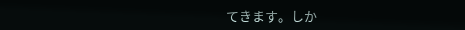てきます。しか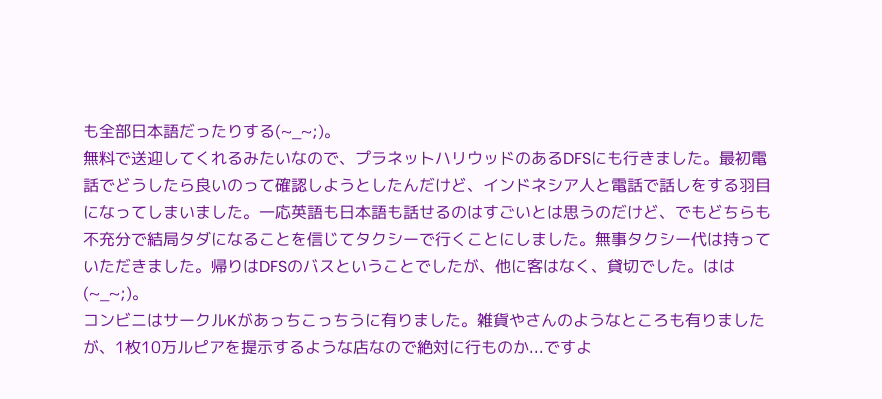も全部日本語だったりする(~_~;)。
無料で送迎してくれるみたいなので、プラネットハリウッドのあるDFSにも行きました。最初電話でどうしたら良いのって確認しようとしたんだけど、インドネシア人と電話で話しをする羽目になってしまいました。一応英語も日本語も話せるのはすごいとは思うのだけど、でもどちらも不充分で結局タダになることを信じてタクシーで行くことにしました。無事タクシー代は持っていただきました。帰りはDFSのバスということでしたが、他に客はなく、貸切でした。はは(~_~;)。
コンビニはサークルKがあっちこっちうに有りました。雑貨やさんのようなところも有りましたが、1枚10万ルピアを提示するような店なので絶対に行ものか...ですよ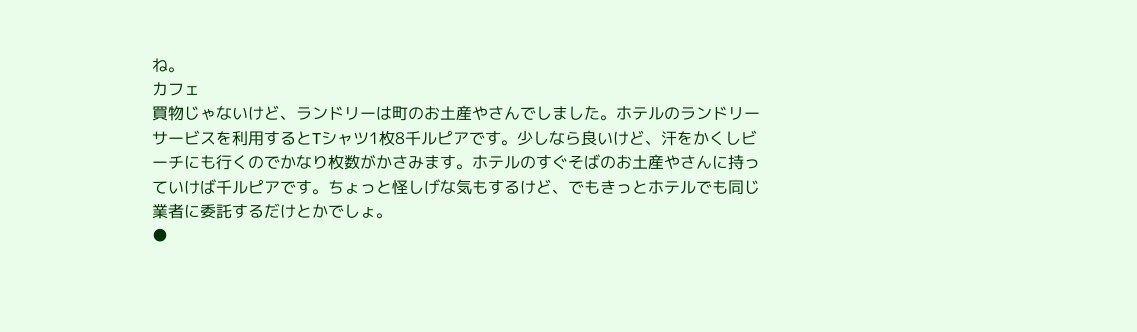ね。
カフェ
買物じゃないけど、ランドリーは町のお土産やさんでしました。ホテルのランドリーサービスを利用するとTシャツ1枚8千ルピアです。少しなら良いけど、汗をかくしビーチにも行くのでかなり枚数がかさみます。ホテルのすぐそばのお土産やさんに持っていけば千ルピアです。ちょっと怪しげな気もするけど、でもきっとホテルでも同じ業者に委託するだけとかでしょ。
●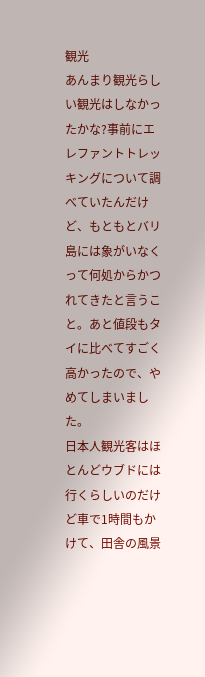観光
あんまり観光らしい観光はしなかったかな?事前にエレファントトレッキングについて調べていたんだけど、もともとバリ島には象がいなくって何処からかつれてきたと言うこと。あと値段もタイに比べてすごく高かったので、やめてしまいました。
日本人観光客はほとんどウブドには行くらしいのだけど車で1時間もかけて、田舎の風景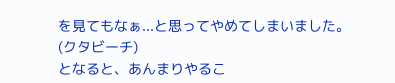を見てもなぁ...と思ってやめてしまいました。
(クタビーチ)
となると、あんまりやるこ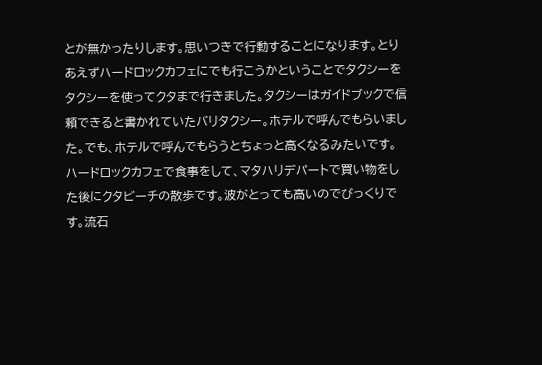とが無かったりします。思いつきで行動することになります。とりあえずハードロックカフェにでも行こうかということでタクシーをタクシーを使ってクタまで行きました。タクシーはガイドブックで信頼できると書かれていたバリタクシー。ホテルで呼んでもらいました。でも、ホテルで呼んでもらうとちょっと高くなるみたいです。
ハードロックカフェで食事をして、マタハリデパートで買い物をした後にクタビーチの散歩です。波がとっても高いのでびっくりです。流石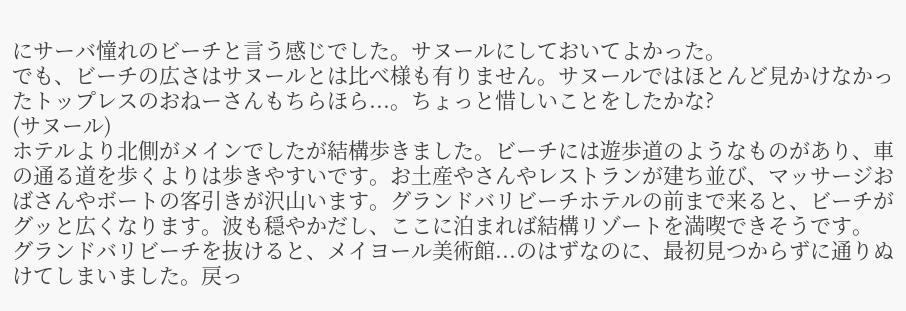にサーバ憧れのビーチと言う感じでした。サヌールにしておいてよかった。
でも、ビーチの広さはサヌールとは比べ様も有りません。サヌールではほとんど見かけなかったトップレスのおねーさんもちらほら...。ちょっと惜しいことをしたかな?
(サヌール)
ホテルより北側がメインでしたが結構歩きました。ビーチには遊歩道のようなものがあり、車の通る道を歩くよりは歩きやすいです。お土産やさんやレストランが建ち並び、マッサージおばさんやボートの客引きが沢山います。グランドバリビーチホテルの前まで来ると、ビーチがグッと広くなります。波も穏やかだし、ここに泊まれば結構リゾートを満喫できそうです。
グランドバリビーチを抜けると、メイヨール美術館...のはずなのに、最初見つからずに通りぬけてしまいました。戻っ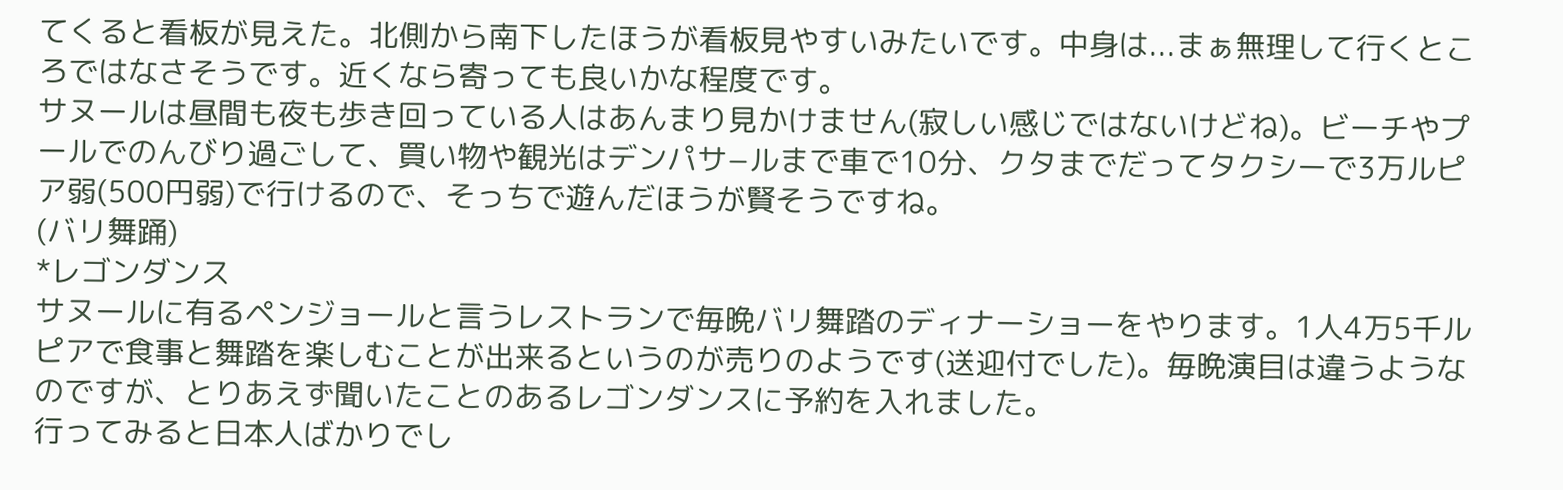てくると看板が見えた。北側から南下したほうが看板見やすいみたいです。中身は...まぁ無理して行くところではなさそうです。近くなら寄っても良いかな程度です。
サヌールは昼間も夜も歩き回っている人はあんまり見かけません(寂しい感じではないけどね)。ビーチやプールでのんびり過ごして、買い物や観光はデンパサ−ルまで車で10分、クタまでだってタクシーで3万ルピア弱(500円弱)で行けるので、そっちで遊んだほうが賢そうですね。
(バリ舞踊)
*レゴンダンス
サヌールに有るペンジョールと言うレストランで毎晩バリ舞踏のディナーショーをやります。1人4万5千ルピアで食事と舞踏を楽しむことが出来るというのが売りのようです(送迎付でした)。毎晩演目は違うようなのですが、とりあえず聞いたことのあるレゴンダンスに予約を入れました。
行ってみると日本人ばかりでし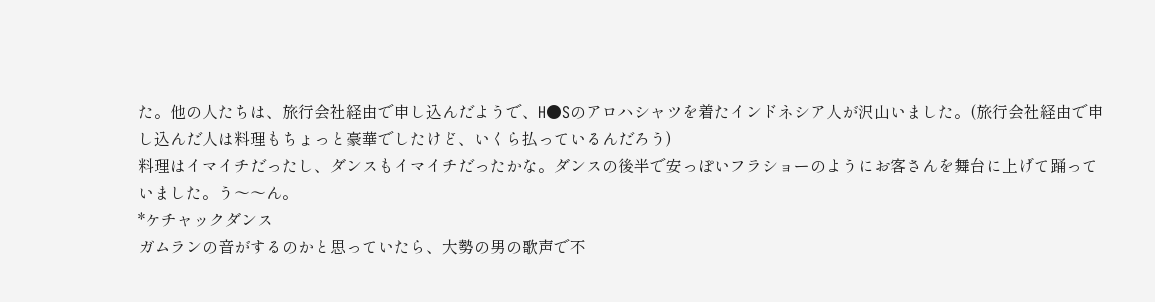た。他の人たちは、旅行会社経由で申し込んだようで、H●Sのアロハシャツを着たインドネシア人が沢山いました。(旅行会社経由で申し込んだ人は料理もちょっと豪華でしたけど、いくら払っているんだろう)
料理はイマイチだったし、ダンスもイマイチだったかな。ダンスの後半で安っぽいフラショーのようにお客さんを舞台に上げて踊っていました。う〜〜ん。
*ケチャックダンス
ガムランの音がするのかと思っていたら、大勢の男の歌声で不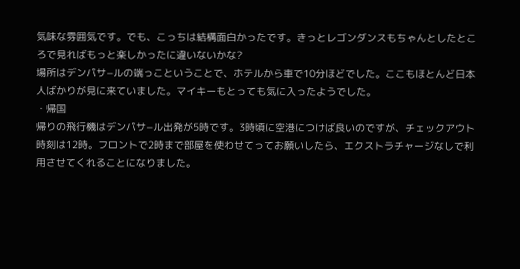気味な雰囲気です。でも、こっちは結構面白かったです。きっとレゴンダンスもちゃんとしたところで見ればもっと楽しかったに違いないかな?
場所はデンパサ−ルの端っこということで、ホテルから車で10分ほどでした。ここもほとんど日本人ばかりが見に来ていました。マイキーもとっても気に入ったようでした。
・帰国
帰りの飛行機はデンパサ−ル出発が5時です。3時頃に空港につけば良いのですが、チェックアウト時刻は12時。フロントで2時まで部屋を使わせてってお願いしたら、エクストラチャージなしで利用させてくれることになりました。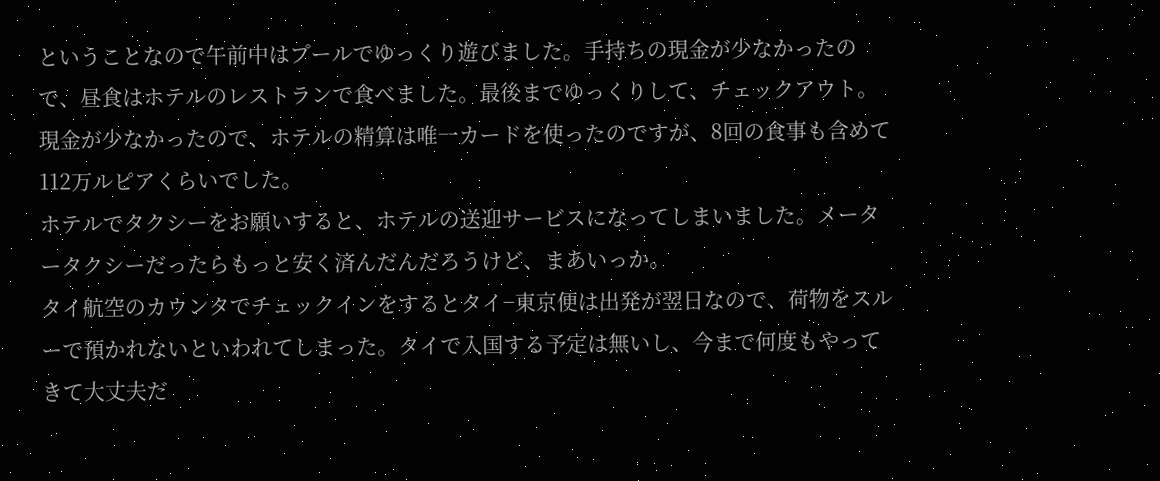ということなので午前中はプールでゆっくり遊びました。手持ちの現金が少なかったので、昼食はホテルのレストランで食べました。最後までゆっくりして、チェックアウト。現金が少なかったので、ホテルの精算は唯一カードを使ったのですが、8回の食事も含めて112万ルピアくらいでした。
ホテルでタクシーをお願いすると、ホテルの送迎サービスになってしまいました。メータータクシーだったらもっと安く済んだんだろうけど、まあいっか。
タイ航空のカウンタでチェックインをするとタイ−東京便は出発が翌日なので、荷物をスルーで預かれないといわれてしまった。タイで入国する予定は無いし、今まで何度もやってきて大丈夫だ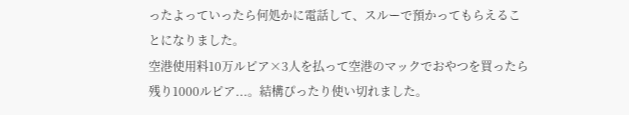ったよっていったら何処かに電話して、スルーで預かってもらえることになりました。
空港使用料10万ルピア×3人を払って空港のマックでおやつを買ったら残り1000ルピア...。結構ぴったり使い切れました。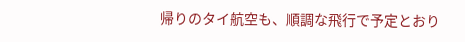帰りのタイ航空も、順調な飛行で予定とおり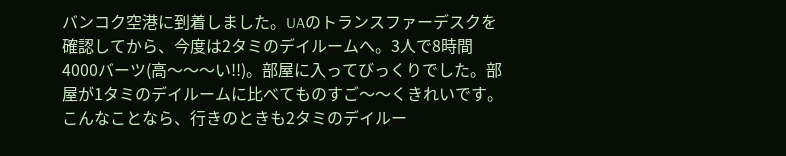バンコク空港に到着しました。UAのトランスファーデスクを確認してから、今度は2タミのデイルームへ。3人で8時間4000バーツ(高〜〜〜い!!)。部屋に入ってびっくりでした。部屋が1タミのデイルームに比べてものすご〜〜くきれいです。こんなことなら、行きのときも2タミのデイルー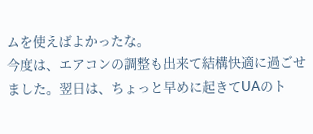ムを使えばよかったな。
今度は、エアコンの調整も出来て結構快適に過ごせました。翌日は、ちょっと早めに起きてUAのト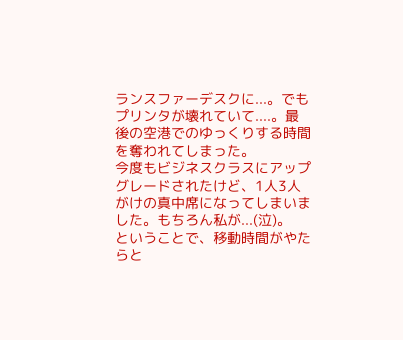ランスファーデスクに...。でもプリンタが壊れていて....。最後の空港でのゆっくりする時間を奪われてしまった。
今度もビジネスクラスにアップグレードされたけど、1人3人がけの真中席になってしまいました。もちろん私が...(泣)。
ということで、移動時間がやたらと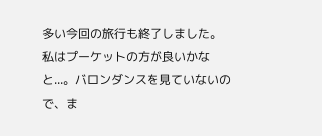多い今回の旅行も終了しました。
私はプーケットの方が良いかなと...。バロンダンスを見ていないので、ま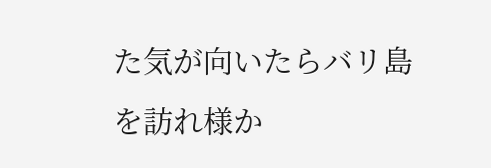た気が向いたらバリ島を訪れ様か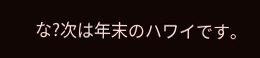な?次は年末のハワイです。